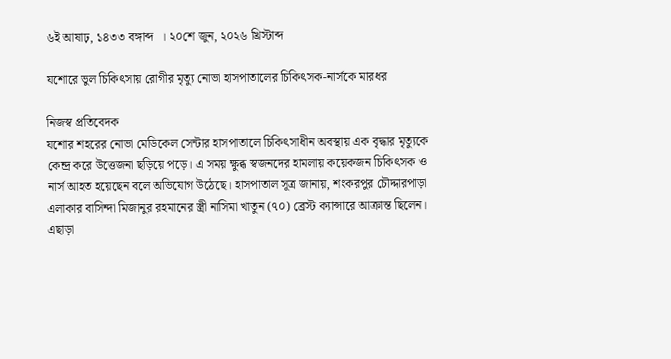৬ই আষাঢ়, ১৪৩৩ বঙ্গাব্দ  । ২০শে জুন, ২০২৬ খ্রিস্টাব্দ

যশোরে ভুল চিকিৎসায় রোগীর মৃত্যু নোভা হাসপাতালের চিকিৎসক-নার্সকে মারধর

নিজস্ব প্রতিবেদক
যশোর শহরের নোভা মেডিকেল সেন্টার হাসপাতালে চিকিৎসাধীন অবস্থায় এক বৃদ্ধার মৃত্যুকে কেন্দ্র করে উত্তেজনা ছড়িয়ে পড়ে। এ সময় ক্ষুব্ধ স্বজনদের হামলায় কয়েকজন চিকিৎসক ও নার্স আহত হয়েছেন বলে অভিযোগ উঠেছে। হাসপাতাল সূত্র জানায়, শংকরপুর চৌদ্দারপাড়া এলাকার বাসিন্দা মিজানুর রহমানের স্ত্রী নাসিমা খাতুন (৭০) ব্রেস্ট ক্যান্সারে আক্রান্ত ছিলেন। এছাড়া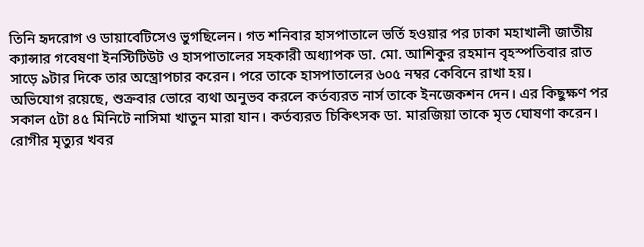তিনি হৃদরোগ ও ডায়াবেটিসেও ভুগছিলেন। গত শনিবার হাসপাতালে ভর্তি হওয়ার পর ঢাকা মহাখালী জাতীয় ক্যান্সার গবেষণা ইনস্টিটিউট ও হাসপাতালের সহকারী অধ্যাপক ডা. মো. আশিকুর রহমান বৃহস্পতিবার রাত সাড়ে ৯টার দিকে তার অস্ত্রোপচার করেন। পরে তাকে হাসপাতালের ৬০৫ নম্বর কেবিনে রাখা হয়।
অভিযোগ রয়েছে, শুক্রবার ভোরে ব্যথা অনুভব করলে কর্তব্যরত নার্স তাকে ইনজেকশন দেন। এর কিছুক্ষণ পর সকাল ৫টা ৪৫ মিনিটে নাসিমা খাতুন মারা যান। কর্তব্যরত চিকিৎসক ডা. মারজিয়া তাকে মৃত ঘোষণা করেন। রোগীর মৃত্যুর খবর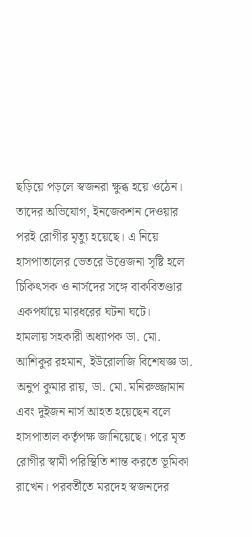ছড়িয়ে পড়লে স্বজনরা ক্ষুব্ধ হয়ে ওঠেন। তাদের অভিযোগ, ইনজেকশন দেওয়ার পরই রোগীর মৃত্যু হয়েছে। এ নিয়ে হাসপাতালের ভেতরে উত্তেজনা সৃষ্টি হলে চিকিৎসক ও নার্সদের সঙ্গে বাকবিতণ্ডার একপর্যায়ে মারধরের ঘটনা ঘটে।
হামলায় সহকারী অধ্যাপক ডা. মো. আশিকুর রহমান, ইউরোলজি বিশেষজ্ঞ ডা. অনুপ কুমার রায়, ডা. মো. মনিরুজ্জামান এবং দুইজন নার্স আহত হয়েছেন বলে হাসপাতাল কর্তৃপক্ষ জানিয়েছে। পরে মৃত রোগীর স্বামী পরিস্থিতি শান্ত করতে ভূমিকা রাখেন। পরবর্তীতে মরদেহ স্বজনদের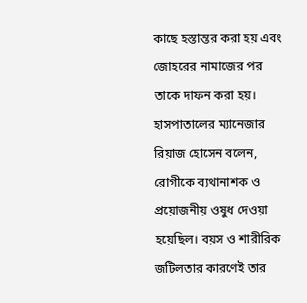কাছে হস্তান্তর করা হয় এবং জোহরের নামাজের পর তাকে দাফন করা হয়। হাসপাতালের ম্যানেজার রিয়াজ হোসেন বলেন, রোগীকে ব্যথানাশক ও প্রয়োজনীয় ওষুধ দেওয়া হয়েছিল। বয়স ও শারীরিক জটিলতার কারণেই তার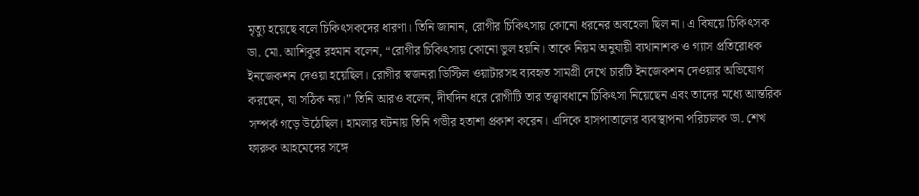মৃত্যু হয়েছে বলে চিকিৎসকদের ধারণা। তিনি জানান, রোগীর চিকিৎসায় কোনো ধরনের অবহেলা ছিল না। এ বিষয়ে চিকিৎসক ডা. মো. আশিকুর রহমান বলেন, “রোগীর চিকিৎসায় কোনো ভুল হয়নি। তাকে নিয়ম অনুযায়ী ব্যথানাশক ও গ্যাস প্রতিরোধক ইনজেকশন দেওয়া হয়েছিল। রোগীর স্বজনরা ডিস্টিল ওয়াটারসহ ব্যবহৃত সামগ্রী দেখে চারটি ইনজেকশন দেওয়ার অভিযোগ করছেন, যা সঠিক নয়।” তিনি আরও বলেন, দীর্ঘদিন ধরে রোগীটি তার তত্ত্বাবধানে চিকিৎসা নিয়েছেন এবং তাদের মধ্যে আন্তরিক সম্পর্ক গড়ে উঠেছিল। হামলার ঘটনায় তিনি গভীর হতাশা প্রকাশ করেন। এদিকে হাসপাতালের ব্যবস্থাপনা পরিচালক ডা. শেখ ফারুক আহমেদের সঙ্গে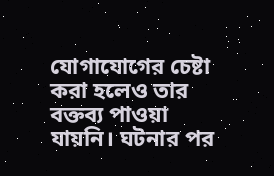যোগাযোগের চেষ্টা করা হলেও তার বক্তব্য পাওয়া যায়নি। ঘটনার পর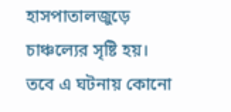হাসপাতালজুড়ে চাঞ্চল্যের সৃষ্টি হয়। তবে এ ঘটনায় কোনো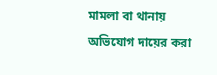মামলা বা থানায় অভিযোগ দায়ের করা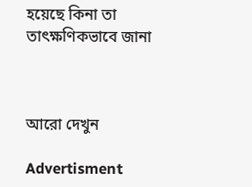হয়েছে কিনা তা তাৎক্ষণিকভাবে জানা



আরো দেখুন

Advertisment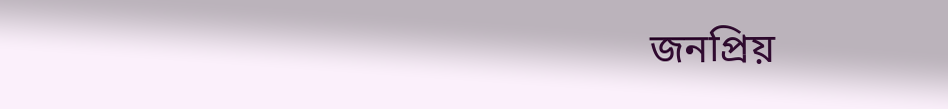জনপ্রিয়